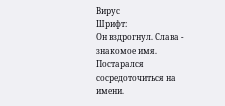Вирус
Шрифт:
Он вздрогнул. Слава - знакомое имя. Постарался сосредоточиться на имени.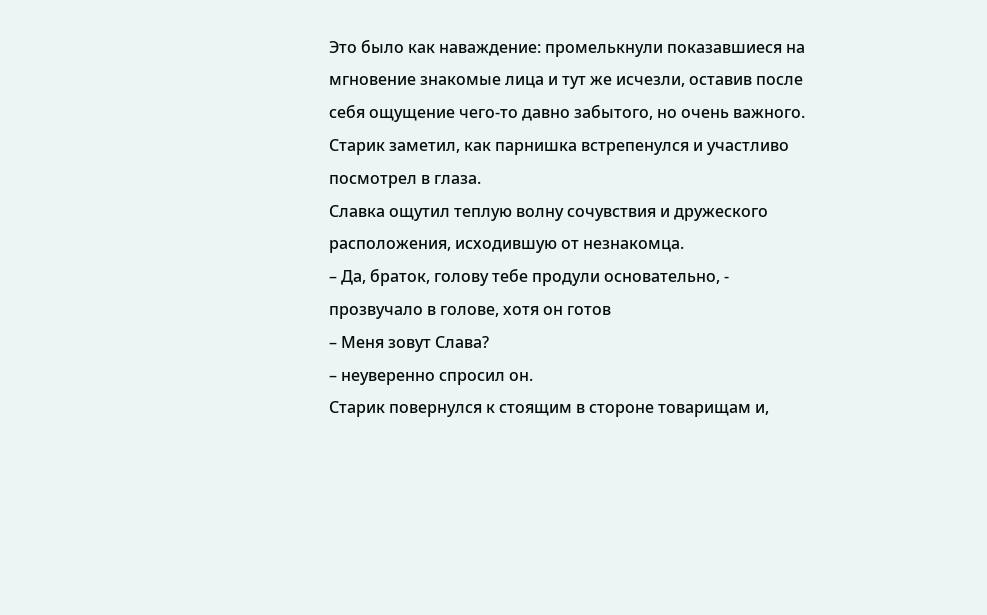Это было как наваждение: промелькнули показавшиеся на мгновение знакомые лица и тут же исчезли, оставив после себя ощущение чего-то давно забытого, но очень важного.
Старик заметил, как парнишка встрепенулся и участливо посмотрел в глаза.
Славка ощутил теплую волну сочувствия и дружеского расположения, исходившую от незнакомца.
– Да, браток, голову тебе продули основательно, - прозвучало в голове, хотя он готов
– Меня зовут Слава?
– неуверенно спросил он.
Старик повернулся к стоящим в стороне товарищам и,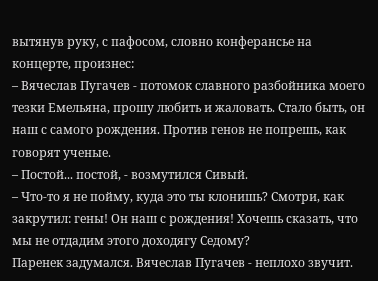вытянув руку, с пафосом, словно конферансье на концерте, произнес:
– Вячеслав Пугачев - потомок славного разбойника моего тезки Емельяна, прошу любить и жаловать. Стало быть, он наш с самого рождения. Против генов не попрешь, как говорят ученые.
– Постой... постой, - возмутился Сивый.
– Что-то я не пойму, куда это ты клонишь? Смотри, как закрутил: гены! Он наш с рождения! Хочешь сказать, что мы не отдадим этого доходягу Седому?
Паренек задумался. Вячеслав Пугачев - неплохо звучит.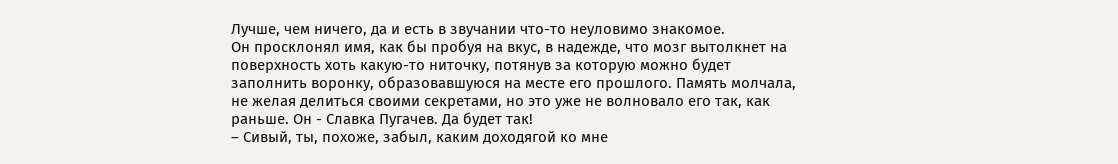Лучше, чем ничего, да и есть в звучании что-то неуловимо знакомое.
Он просклонял имя, как бы пробуя на вкус, в надежде, что мозг вытолкнет на поверхность хоть какую-то ниточку, потянув за которую можно будет заполнить воронку, образовавшуюся на месте его прошлого. Память молчала, не желая делиться своими секретами, но это уже не волновало его так, как раньше. Он - Славка Пугачев. Да будет так!
– Сивый, ты, похоже, забыл, каким доходягой ко мне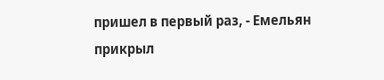пришел в первый раз, - Емельян прикрыл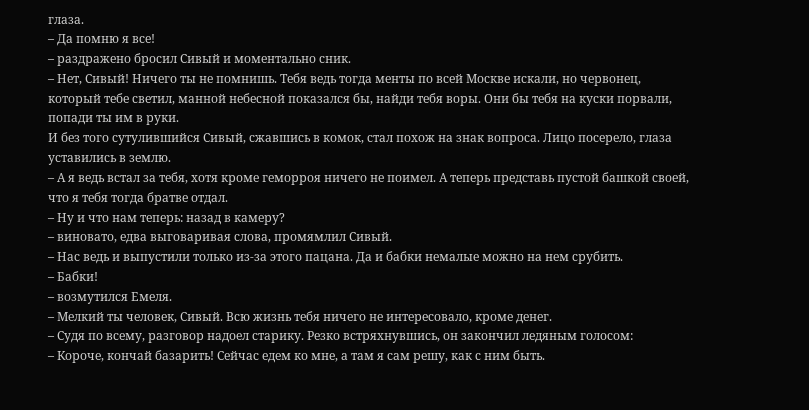глаза.
– Да помню я все!
– раздражено бросил Сивый и моментально сник.
– Нет, Сивый! Ничего ты не помнишь. Тебя ведь тогда менты по всей Москве искали, но червонец, который тебе светил, манной небесной показался бы, найди тебя воры. Они бы тебя на куски порвали, попади ты им в руки.
И без того сутулившийся Сивый, сжавшись в комок, стал похож на знак вопроса. Лицо посерело, глаза уставились в землю.
– А я ведь встал за тебя, хотя кроме геморроя ничего не поимел. А теперь представь пустой башкой своей, что я тебя тогда братве отдал.
– Ну и что нам теперь: назад в камеру?
– виновато, едва выговаривая слова, промямлил Сивый.
– Нас ведь и выпустили только из-за этого пацана. Да и бабки немалые можно на нем срубить.
– Бабки!
– возмутился Емеля.
– Мелкий ты человек, Сивый. Всю жизнь тебя ничего не интересовало, кроме денег.
– Судя по всему, разговор надоел старику. Резко встряхнувшись, он закончил ледяным голосом:
– Короче, кончай базарить! Сейчас едем ко мне, а там я сам решу, как с ним быть.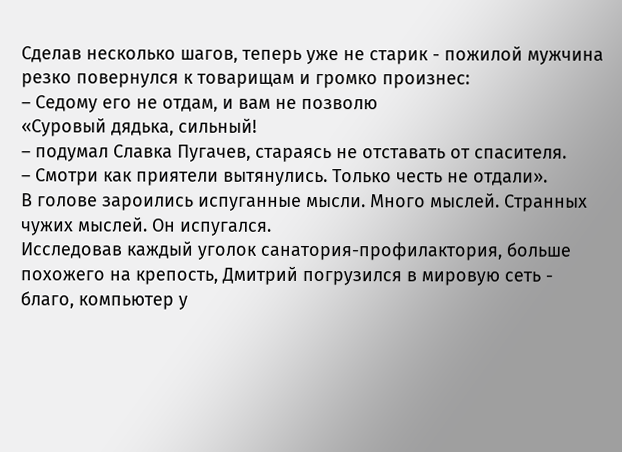Сделав несколько шагов, теперь уже не старик - пожилой мужчина резко повернулся к товарищам и громко произнес:
– Седому его не отдам, и вам не позволю
«Суровый дядька, сильный!
– подумал Славка Пугачев, стараясь не отставать от спасителя.
– Смотри как приятели вытянулись. Только честь не отдали».
В голове зароились испуганные мысли. Много мыслей. Странных чужих мыслей. Он испугался.
Исследовав каждый уголок санатория-профилактория, больше похожего на крепость, Дмитрий погрузился в мировую сеть - благо, компьютер у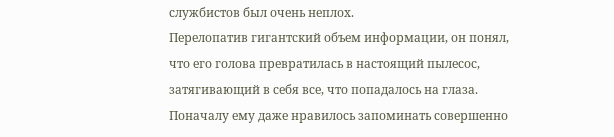службистов был очень неплох.
Перелопатив гигантский объем информации, он понял, что его голова превратилась в настоящий пылесос, затягивающий в себя все, что попадалось на глаза.
Поначалу ему даже нравилось запоминать совершенно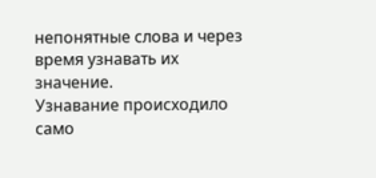непонятные слова и через время узнавать их значение.
Узнавание происходило само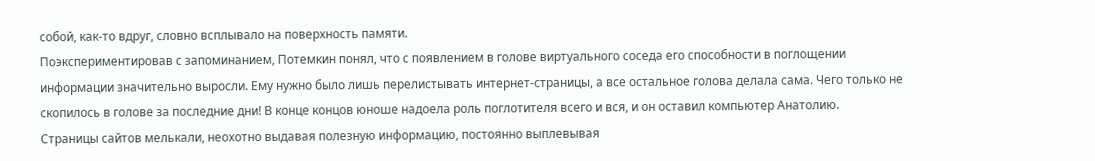собой, как-то вдруг, словно всплывало на поверхность памяти.
Поэкспериментировав с запоминанием, Потемкин понял, что с появлением в голове виртуального соседа его способности в поглощении информации значительно выросли. Ему нужно было лишь перелистывать интернет-страницы, а все остальное голова делала сама. Чего только не скопилось в голове за последние дни! В конце концов юноше надоела роль поглотителя всего и вся, и он оставил компьютер Анатолию.
Страницы сайтов мелькали, неохотно выдавая полезную информацию, постоянно выплевывая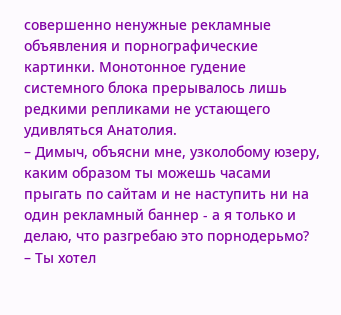совершенно ненужные рекламные объявления и порнографические картинки. Монотонное гудение системного блока прерывалось лишь редкими репликами не устающего удивляться Анатолия.
– Димыч, объясни мне, узколобому юзеру, каким образом ты можешь часами прыгать по сайтам и не наступить ни на один рекламный баннер - а я только и делаю, что разгребаю это порнодерьмо?
– Ты хотел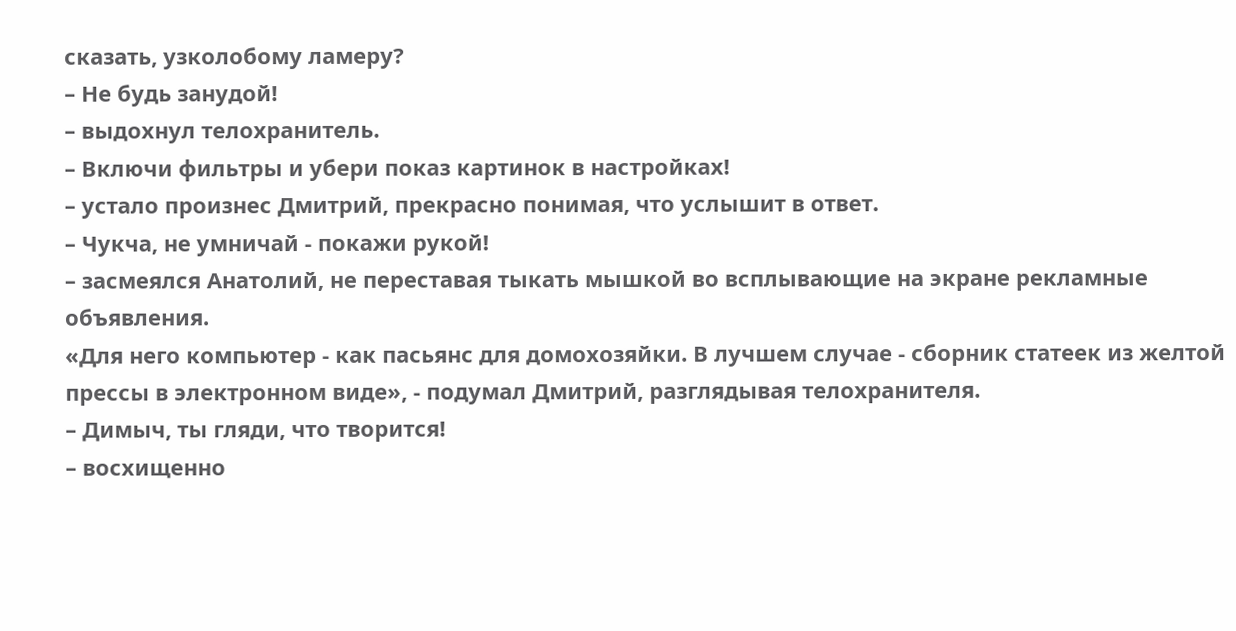сказать, узколобому ламеру?
– Не будь занудой!
– выдохнул телохранитель.
– Включи фильтры и убери показ картинок в настройках!
– устало произнес Дмитрий, прекрасно понимая, что услышит в ответ.
– Чукча, не умничай - покажи рукой!
– засмеялся Анатолий, не переставая тыкать мышкой во всплывающие на экране рекламные объявления.
«Для него компьютер - как пасьянс для домохозяйки. В лучшем случае - сборник статеек из желтой прессы в электронном виде», - подумал Дмитрий, разглядывая телохранителя.
– Димыч, ты гляди, что творится!
– восхищенно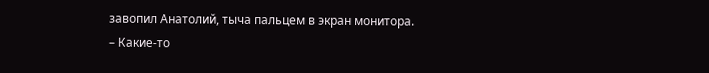завопил Анатолий, тыча пальцем в экран монитора.
– Какие-то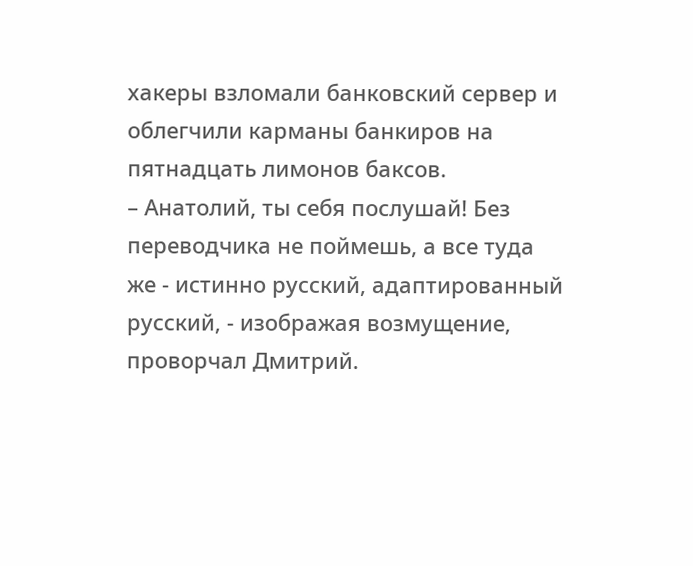хакеры взломали банковский сервер и облегчили карманы банкиров на пятнадцать лимонов баксов.
– Анатолий, ты себя послушай! Без переводчика не поймешь, а все туда же - истинно русский, адаптированный русский, - изображая возмущение, проворчал Дмитрий.